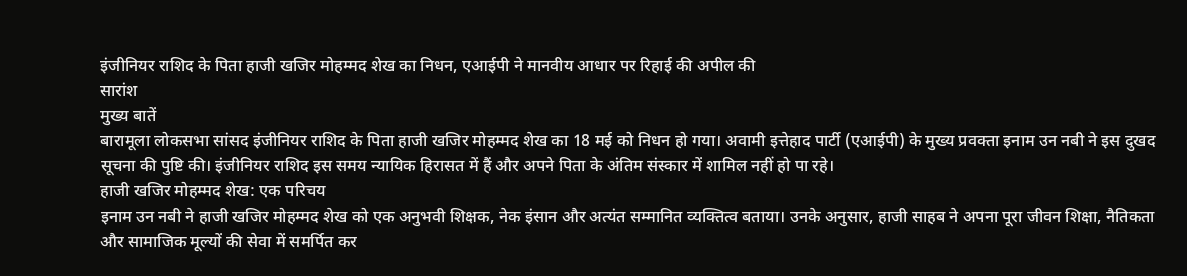इंजीनियर राशिद के पिता हाजी खजिर मोहम्मद शेख का निधन, एआईपी ने मानवीय आधार पर रिहाई की अपील की
सारांश
मुख्य बातें
बारामूला लोकसभा सांसद इंजीनियर राशिद के पिता हाजी खजिर मोहम्मद शेख का 18 मई को निधन हो गया। अवामी इत्तेहाद पार्टी (एआईपी) के मुख्य प्रवक्ता इनाम उन नबी ने इस दुखद सूचना की पुष्टि की। इंजीनियर राशिद इस समय न्यायिक हिरासत में हैं और अपने पिता के अंतिम संस्कार में शामिल नहीं हो पा रहे।
हाजी खजिर मोहम्मद शेख: एक परिचय
इनाम उन नबी ने हाजी खजिर मोहम्मद शेख को एक अनुभवी शिक्षक, नेक इंसान और अत्यंत सम्मानित व्यक्तित्व बताया। उनके अनुसार, हाजी साहब ने अपना पूरा जीवन शिक्षा, नैतिकता और सामाजिक मूल्यों की सेवा में समर्पित कर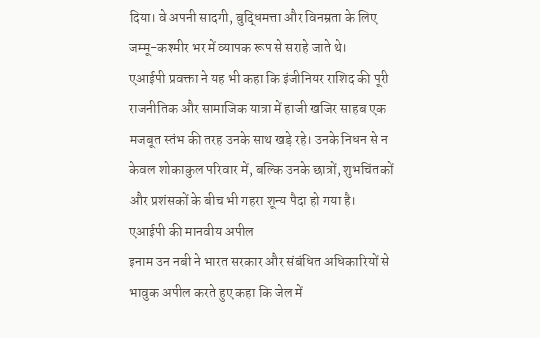दिया। वे अपनी सादगी, बुद्धिमत्ता और विनम्रता के लिए जम्मू-कश्मीर भर में व्यापक रूप से सराहे जाते थे।
एआईपी प्रवक्ता ने यह भी कहा कि इंजीनियर राशिद की पूरी राजनीतिक और सामाजिक यात्रा में हाजी खजिर साहब एक मजबूत स्तंभ की तरह उनके साथ खड़े रहे। उनके निधन से न केवल शोकाकुल परिवार में, बल्कि उनके छात्रों, शुभचिंतकों और प्रशंसकों के बीच भी गहरा शून्य पैदा हो गया है।
एआईपी की मानवीय अपील
इनाम उन नबी ने भारत सरकार और संबंधित अधिकारियों से भावुक अपील करते हुए कहा कि जेल में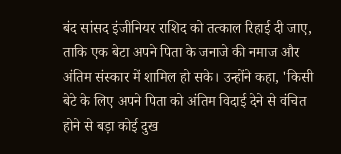बंद सांसद इंजीनियर राशिद को तत्काल रिहाई दी जाए, ताकि एक बेटा अपने पिता के जनाजे की नमाज और अंतिम संस्कार में शामिल हो सके। उन्होंने कहा, 'किसी बेटे के लिए अपने पिता को अंतिम विदाई देने से वंचित होने से बड़ा कोई दुख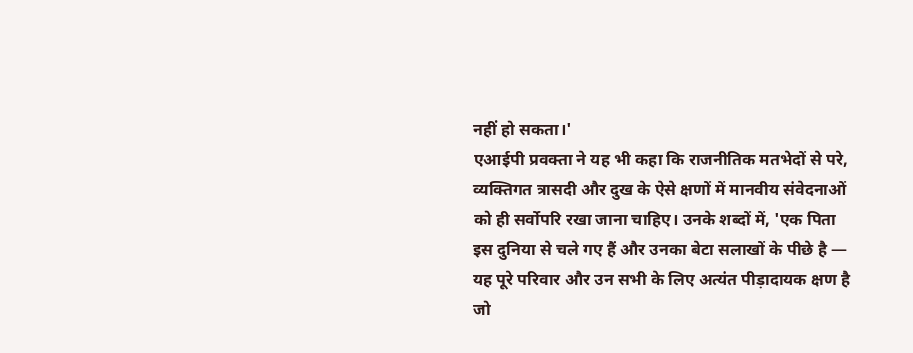नहीं हो सकता।'
एआईपी प्रवक्ता ने यह भी कहा कि राजनीतिक मतभेदों से परे, व्यक्तिगत त्रासदी और दुख के ऐसे क्षणों में मानवीय संवेदनाओं को ही सर्वोपरि रखा जाना चाहिए। उनके शब्दों में, 'एक पिता इस दुनिया से चले गए हैं और उनका बेटा सलाखों के पीछे है — यह पूरे परिवार और उन सभी के लिए अत्यंत पीड़ादायक क्षण है जो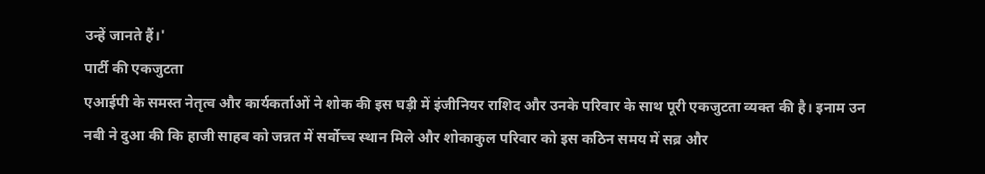उन्हें जानते हैं।'
पार्टी की एकजुटता
एआईपी के समस्त नेतृत्व और कार्यकर्ताओं ने शोक की इस घड़ी में इंजीनियर राशिद और उनके परिवार के साथ पूरी एकजुटता व्यक्त की है। इनाम उन नबी ने दुआ की कि हाजी साहब को जन्नत में सर्वोच्च स्थान मिले और शोकाकुल परिवार को इस कठिन समय में सब्र और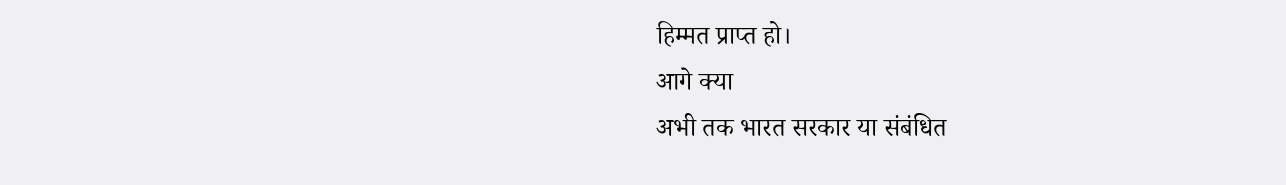हिम्मत प्राप्त हो।
आगे क्या
अभी तक भारत सरकार या संबंधित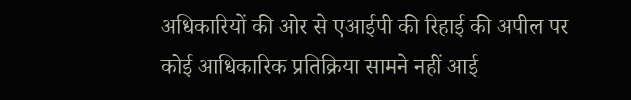अधिकारियों की ओर से एआईपी की रिहाई की अपील पर कोई आधिकारिक प्रतिक्रिया सामने नहीं आई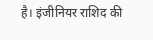है। इंजीनियर राशिद की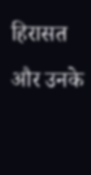हिरासत और उनके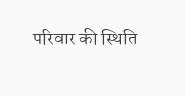परिवार की स्थिति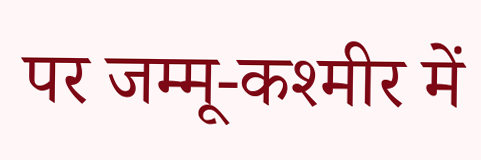पर जम्मू-कश्मीर में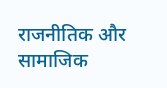राजनीतिक और सामाजिक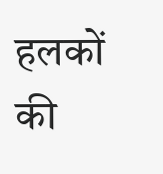हलकों की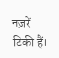नज़रें टिकी हैं।